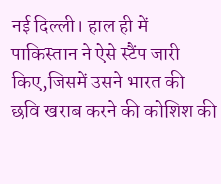नई दिल्ली। हाल ही में पाकिस्तान ने ऐसे स्टैंप जारी किए,जिसमें उसने भारत की छवि खराब करने की कोशिश की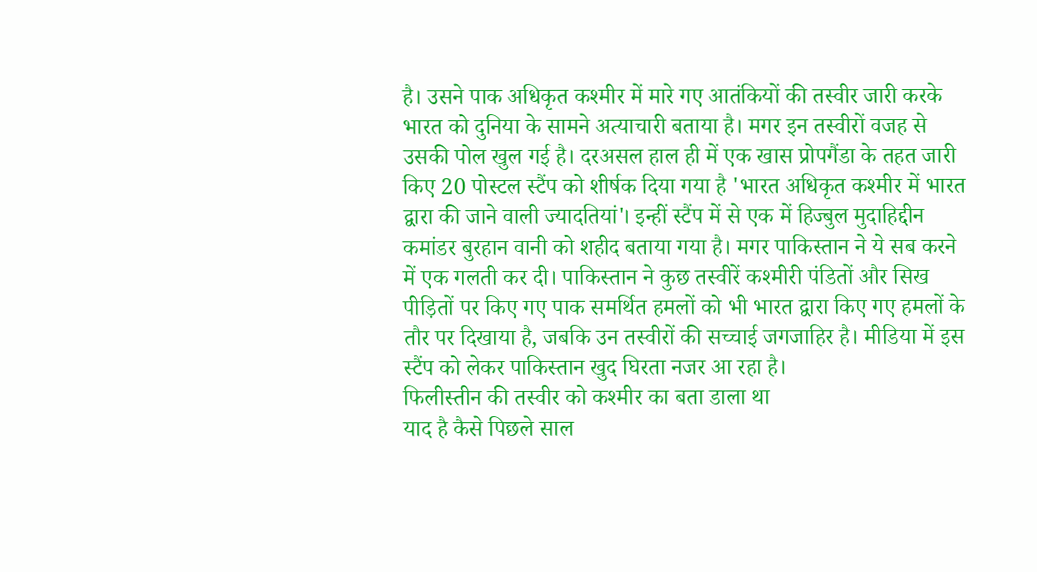है। उसने पाक अधिकृत कश्मीर में मारे गए आतंकियों की तस्वीर जारी करके भारत को दुनिया के सामने अत्याचारी बताया है। मगर इन तस्वीरों वजह से उसकी पोल खुल गई है। दरअसल हाल ही में एक खास प्रोपगैंडा के तहत जारी किए 20 पोस्टल स्टैंप को शीर्षक दिया गया है 'भारत अधिकृत कश्मीर में भारत द्वारा की जाने वाली ज्यादतियां'। इन्हीं स्टैंप में से एक में हिज्बुल मुदाहिद्दीन कमांडर बुरहान वानी को शहीद बताया गया है। मगर पाकिस्तान ने ये सब करने में एक गलती कर दी। पाकिस्तान ने कुछ तस्वीरें कश्मीरी पंडितों और सिख पीड़ितों पर किए गए पाक समर्थित हमलों को भी भारत द्वारा किए गए हमलों के तौर पर दिखाया है, जबकि उन तस्वीरों की सच्चाई जगजाहिर है। मीडिया में इस स्टैंप को लेकर पाकिस्तान खुद घिरता नजर आ रहा है।
फिलीस्तीन की तस्वीर को कश्मीर का बता डाला था
याद है कैसे पिछले साल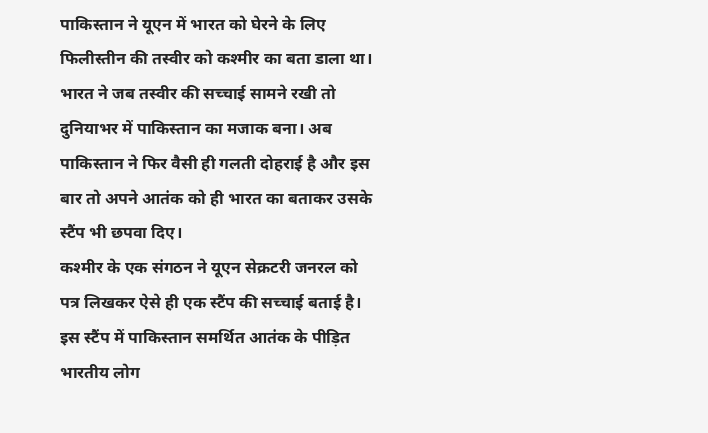पाकिस्तान ने यूएन में भारत को घेरने के लिए फिलीस्तीन की तस्वीर को कश्मीर का बता डाला था। भारत ने जब तस्वीर की सच्चाई सामने रखी तो दुनियाभर में पाकिस्तान का मजाक बना। अब पाकिस्तान ने फिर वैसी ही गलती दोहराई है और इस बार तो अपने आतंक को ही भारत का बताकर उसके स्टैंप भी छपवा दिए।
कश्मीर के एक संगठन ने यूएन सेक्रटरी जनरल को पत्र लिखकर ऐसे ही एक स्टैंप की सच्चाई बताई है। इस स्टैंप में पाकिस्तान समर्थित आतंक के पीड़ित भारतीय लोग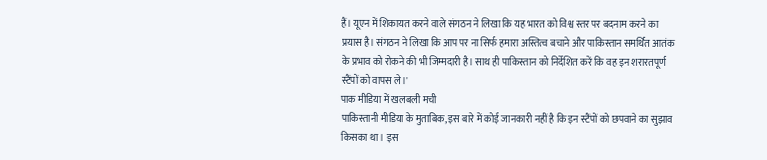हैं। यूएन में शिकायत करने वाले संगठन ने लिखा कि यह भारत को विश्व स्तर पर बदनाम करने का प्रयास है। संगठन ने लिखा कि आप पर ना सिर्फ हमारा अस्तित्व बचाने और पाकिस्तान समर्थित आतंक के प्रभाव को रोकने की भी जिम्मदारी है। साथ ही पाकिस्तान को निर्देशित करें कि वह इन शरारतपूर्ण स्टैंपों को वापस ले।'
पाक मीडिया में खलबली मची
पाकिस्तानी मीडिया के मुताबिक, इस बारे में कोई जानकारी नहीं है कि इन स्टैंपों को छपवाने का सुझाव किसका था। इस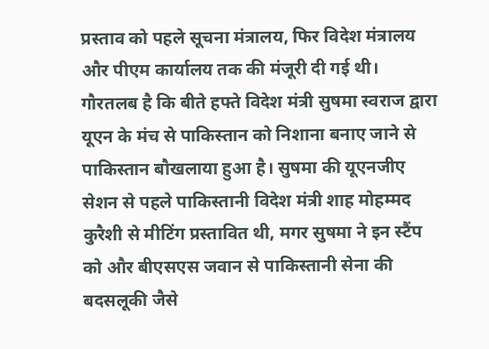प्रस्ताव को पहले सूचना मंत्रालय, फिर विदेश मंत्रालय और पीएम कार्यालय तक की मंजूरी दी गई थी। गौरतलब है कि बीते हफ्ते विदेश मंत्री सुषमा स्वराज द्वारा यूएन के मंच से पाकिस्तान को निशाना बनाए जाने से पाकिस्तान बौखलाया हुआ है। सुषमा की यूएनजीए सेशन से पहले पाकिस्तानी विदेश मंत्री शाह मोहम्मद कुरैशी से मीटिंग प्रस्तावित थी, मगर सुषमा ने इन स्टैंप को और बीएसएस जवान से पाकिस्तानी सेना की बदसलूकी जैसे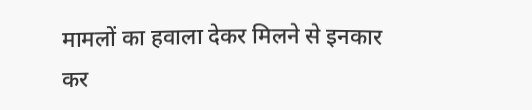मामलों का हवाला देकर मिलने से इनकार कर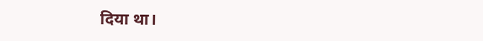दिया था।